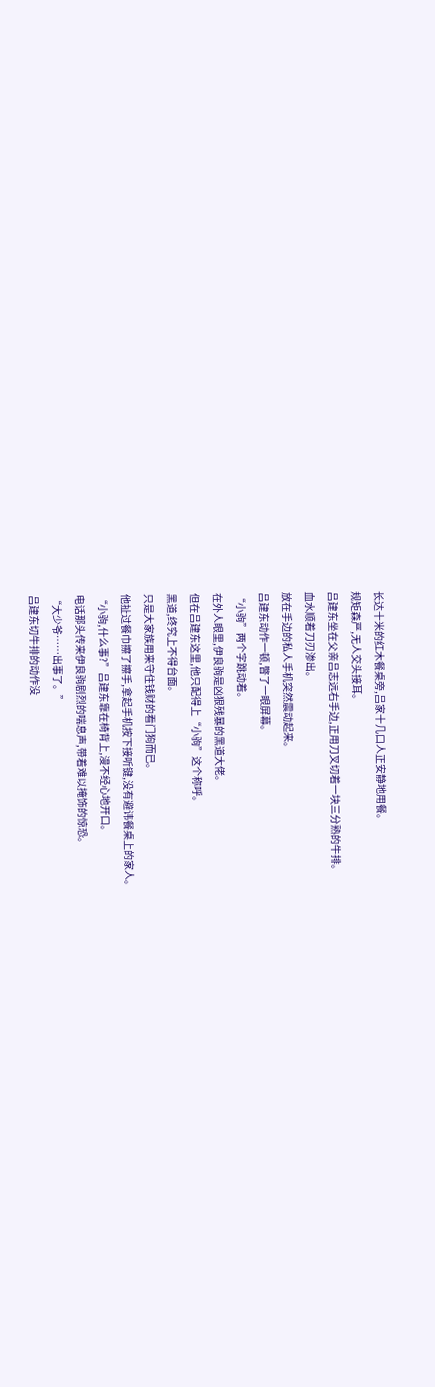长达十米的红木餐桌旁,吕家十几口人正安静地用餐。
规矩森严,无人交头接耳。
吕建东坐在父亲吕志远右手边,正用刀叉切着一块三分熟的牛排。
血水顺着刀刃渗出。
放在手边的私人手机突然震动起来。
吕建东动作一顿,瞥了一眼屏幕。
“小驹”两个字跳动着。
在外人眼里,伊良驹是凶狠残暴的黑道大佬。
但在吕建东这里,他只配得上“小驹”这个称呼。
黑道,终究上不得台面。
只是大家族用来守住钱财的看门狗而已。
他扯过餐巾擦了擦手,拿起手机按下接听键,没有避讳餐桌上的家人。
“小驹,什么事?”吕建东靠在椅背上,漫不经心地开口。
电话那头传来伊良驹剧烈的喘息声,带着难以掩饰的惊恐。
“大少爷……出事了。”
吕建东切牛排的动作没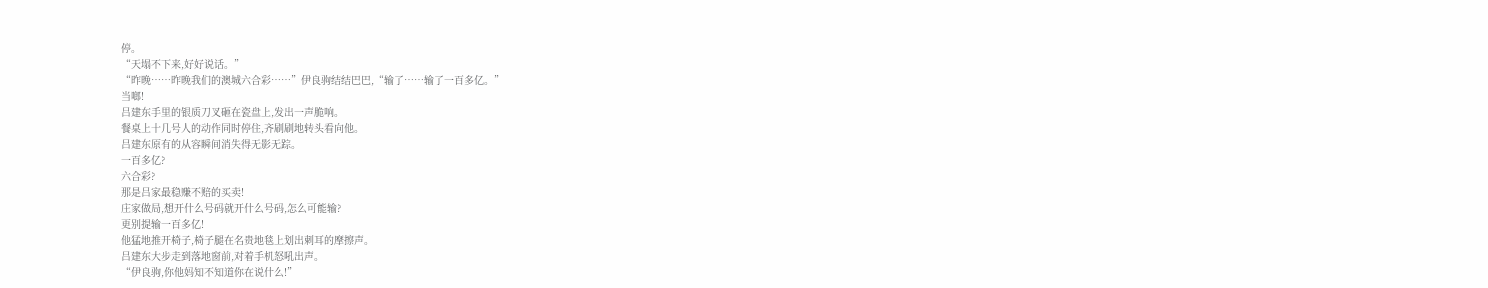停。
“天塌不下来,好好说话。”
“昨晚……昨晚我们的澳城六合彩……”伊良驹结结巴巴,“输了……输了一百多亿。”
当啷!
吕建东手里的银质刀叉砸在瓷盘上,发出一声脆响。
餐桌上十几号人的动作同时停住,齐刷刷地转头看向他。
吕建东原有的从容瞬间消失得无影无踪。
一百多亿?
六合彩?
那是吕家最稳赚不赔的买卖!
庄家做局,想开什么号码就开什么号码,怎么可能输?
更别提输一百多亿!
他猛地推开椅子,椅子腿在名贵地毯上划出刺耳的摩擦声。
吕建东大步走到落地窗前,对着手机怒吼出声。
“伊良驹,你他妈知不知道你在说什么!”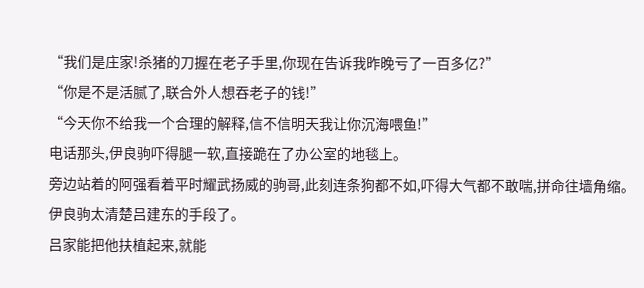“我们是庄家!杀猪的刀握在老子手里,你现在告诉我昨晚亏了一百多亿?”
“你是不是活腻了,联合外人想吞老子的钱!”
“今天你不给我一个合理的解释,信不信明天我让你沉海喂鱼!”
电话那头,伊良驹吓得腿一软,直接跪在了办公室的地毯上。
旁边站着的阿强看着平时耀武扬威的驹哥,此刻连条狗都不如,吓得大气都不敢喘,拼命往墙角缩。
伊良驹太清楚吕建东的手段了。
吕家能把他扶植起来,就能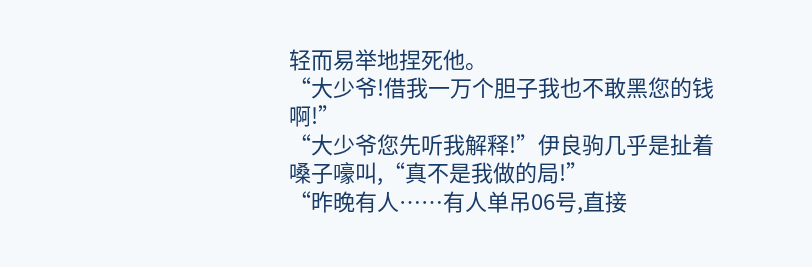轻而易举地捏死他。
“大少爷!借我一万个胆子我也不敢黑您的钱啊!”
“大少爷您先听我解释!”伊良驹几乎是扯着嗓子嚎叫,“真不是我做的局!”
“昨晚有人……有人单吊06号,直接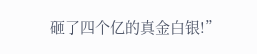砸了四个亿的真金白银!”